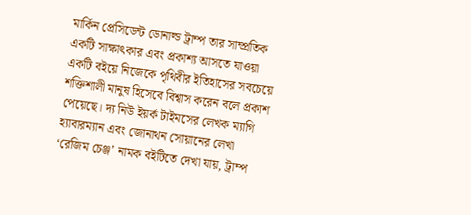মার্কিন প্রেসিডেন্ট ডোনাল্ড ট্রাম্প তার সাম্প্রতিক একটি সাক্ষাৎকার এবং প্রকাশ্য আসতে যাওয়া একটি বইয়ে নিজেকে পৃথিবীর ইতিহাসের সবচেয়ে শক্তিশালী মানুষ হিসেবে বিশ্বাস করেন বলে প্রকাশ পেয়েছে। দ্য নিউ ইয়র্ক টাইমসের লেখক ম্যাগি হ্যাবারম্যান এবং জোনাথন সোয়ানের লেখা ‘রেজিম চেঞ্জ’ নামক বইটিতে দেখা যায়, ট্রাম্প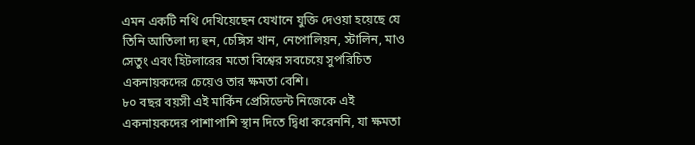এমন একটি নথি দেখিয়েছেন যেখানে যুক্তি দেওয়া হয়েছে যে তিনি আতিলা দ্য হুন, চেঙ্গিস খান, নেপোলিয়ন, স্টালিন, মাও সেতুং এবং হিটলারের মতো বিশ্বের সবচেয়ে সুপরিচিত একনায়কদের চেয়েও তার ক্ষমতা বেশি।
৮০ বছর বয়সী এই মার্কিন প্রেসিডেন্ট নিজেকে এই একনায়কদের পাশাপাশি স্থান দিতে দ্বিধা করেননি, যা ক্ষমতা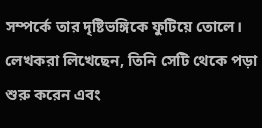সম্পর্কে তার দৃষ্টিভঙ্গিকে ফুটিয়ে তোলে। লেখকরা লিখেছেন, তিনি সেটি থেকে পড়া শুরু করেন এবং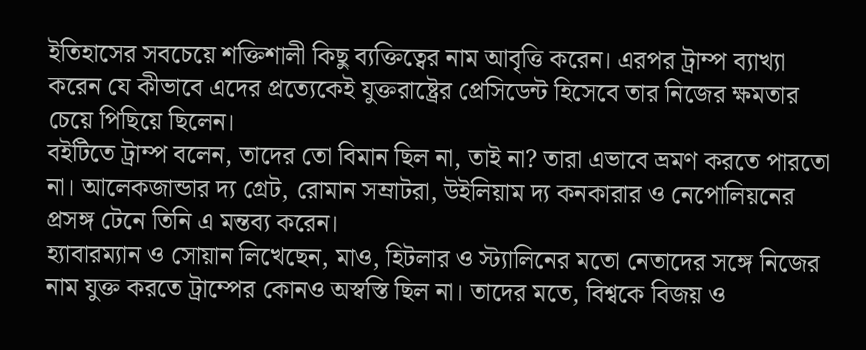ইতিহাসের সবচেয়ে শক্তিশালী কিছু ব্যক্তিত্বের নাম আবৃত্তি করেন। এরপর ট্রাম্প ব্যাখ্যা করেন যে কীভাবে এদের প্রত্যেকেই যুক্তরাষ্ট্রের প্রেসিডেন্ট হিসেবে তার নিজের ক্ষমতার চেয়ে পিছিয়ে ছিলেন।
বইটিতে ট্রাম্প বলেন, তাদের তো বিমান ছিল না, তাই না? তারা এভাবে ভ্রমণ করতে পারতো না। আলেকজান্ডার দ্য গ্রেট, রোমান সম্রাটরা, উইলিয়াম দ্য কনকারার ও নেপোলিয়নের প্রসঙ্গ টেনে তিনি এ মন্তব্য করেন।
হ্যাবারম্যান ও সোয়ান লিখেছেন, মাও, হিটলার ও স্ট্যালিনের মতো নেতাদের সঙ্গে নিজের নাম যুক্ত করতে ট্রাম্পের কোনও অস্বস্তি ছিল না। তাদের মতে, বিশ্বকে বিজয় ও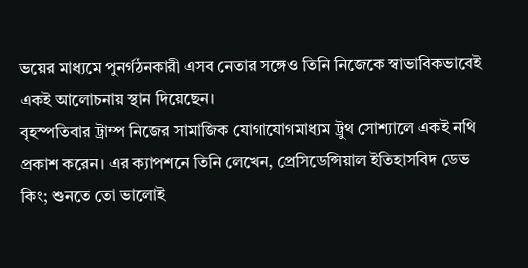ভয়ের মাধ্যমে পুনর্গঠনকারী এসব নেতার সঙ্গেও তিনি নিজেকে স্বাভাবিকভাবেই একই আলোচনায় স্থান দিয়েছেন।
বৃহস্পতিবার ট্রাম্প নিজের সামাজিক যোগাযোগমাধ্যম ট্রুথ সোশ্যালে একই নথি প্রকাশ করেন। এর ক্যাপশনে তিনি লেখেন, প্রেসিডেন্সিয়াল ইতিহাসবিদ ডেভ কিং; শুনতে তো ভালোই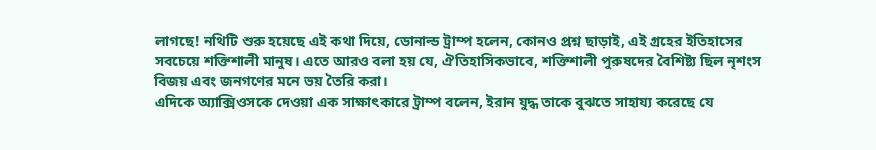লাগছে! নথিটি শুরু হয়েছে এই কথা দিয়ে, ডোনাল্ড ট্রাম্প হলেন, কোনও প্রশ্ন ছাড়াই, এই গ্রহের ইতিহাসের সবচেয়ে শক্তিশালী মানুষ। এতে আরও বলা হয় যে, ঐতিহাসিকভাবে, শক্তিশালী পুরুষদের বৈশিষ্ট্য ছিল নৃশংস বিজয় এবং জনগণের মনে ভয় তৈরি করা।
এদিকে অ্যাক্সিওসকে দেওয়া এক সাক্ষাৎকারে ট্রাম্প বলেন, ইরান যুদ্ধ তাকে বুঝতে সাহায্য করেছে যে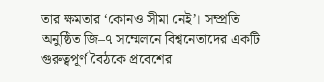তার ক্ষমতার ‘কোনও সীমা নেই’। সম্প্রতি অনুষ্ঠিত জি–৭ সম্মেলনে বিশ্বনেতাদের একটি গুরুত্বপূর্ণ বৈঠকে প্রবেশের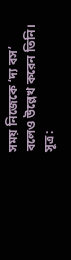সময় নিজেকে ‘দ্য বস’ বলেও উল্লেখ করেন তিনি।
সূত্র: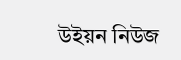উইয়ন নিউজ